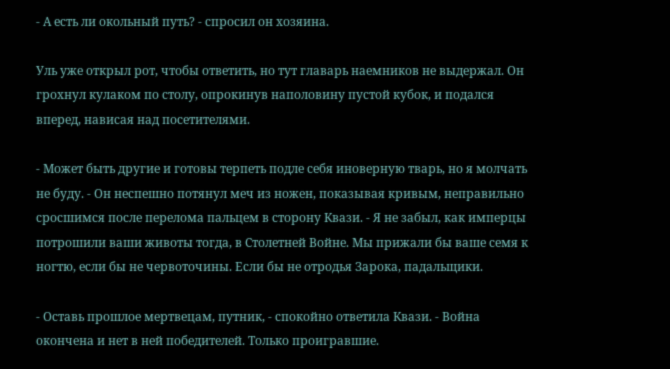- А есть ли окольный путь? - спросил он хозяина.

Уль уже открыл рот, чтобы ответить, но тут главарь наемников не выдержал. Он грохнул кулаком по столу, опрокинув наполовину пустой кубок, и подался вперед, нависая над посетителями.

- Может быть другие и готовы терпеть подле себя иноверную тварь, но я молчать не буду. - Он неспешно потянул меч из ножен, показывая кривым, неправильно сросшимся после перелома пальцем в сторону Квази. - Я не забыл, как имперцы потрошили ваши животы тогда, в Столетней Войне. Мы прижали бы ваше семя к ногтю, если бы не червоточины. Если бы не отродья Зарока, падальщики.

- Оставь прошлое мертвецам, путник, - спокойно ответила Квази. - Война окончена и нет в ней победителей. Только проигравшие.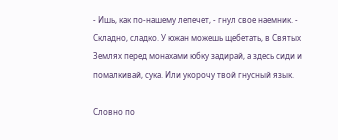- Ишь, как по-нашему лепечет, - гнул свое наемник. - Складно, сладко. У южан можешь щебетать, в Святых Землях перед монахами юбку задирай, а здесь сиди и помалкивай, сука. Или укорочу твой гнусный язык.

Словно по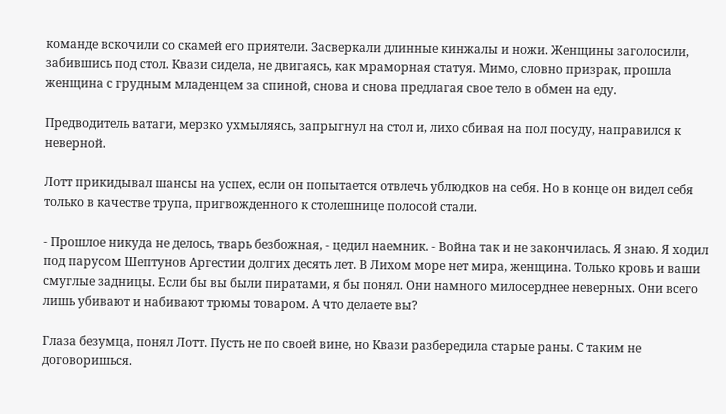команде вскочили со скамей его приятели. Засверкали длинные кинжалы и ножи. Женщины заголосили, забившись под стол. Квази сидела, не двигаясь, как мраморная статуя. Мимо, словно призрак, прошла женщина с грудным младенцем за спиной, снова и снова предлагая свое тело в обмен на еду.

Предводитель ватаги, мерзко ухмыляясь, запрыгнул на стол и, лихо сбивая на пол посуду, направился к неверной.

Лотт прикидывал шансы на успех, если он попытается отвлечь ублюдков на себя. Но в конце он видел себя только в качестве трупа, пригвожденного к столешнице полосой стали.

- Прошлое никуда не делось, тварь безбожная, - цедил наемник. - Война так и не закончилась. Я знаю. Я ходил под парусом Шептунов Аргестии долгих десять лет. В Лихом море нет мира, женщина. Только кровь и ваши смуглые задницы. Если бы вы были пиратами, я бы понял. Они намного милосерднее неверных. Они всего лишь убивают и набивают трюмы товаром. А что делаете вы?

Глаза безумца, понял Лотт. Пусть не по своей вине, но Квази разбередила старые раны. С таким не договоришься.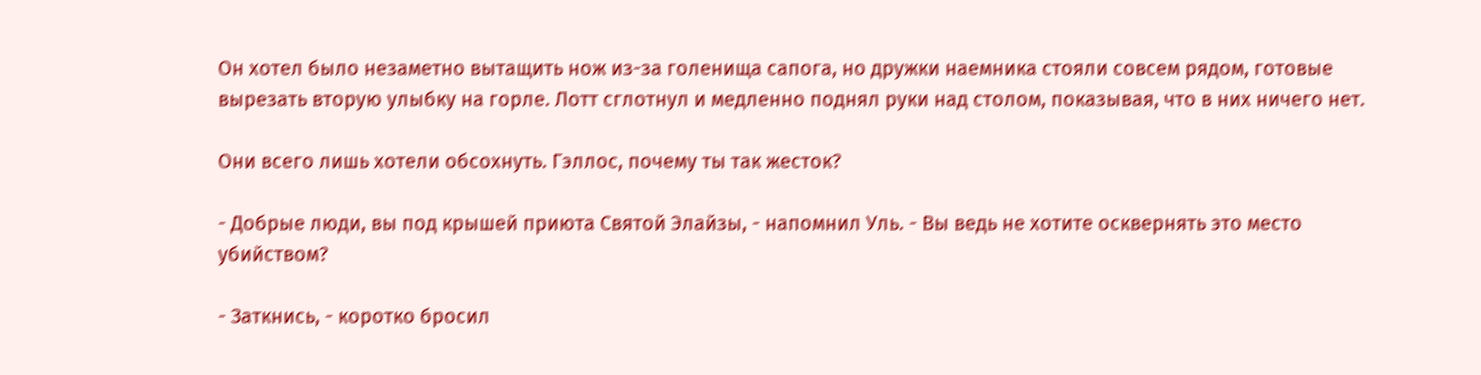Он хотел было незаметно вытащить нож из-за голенища сапога, но дружки наемника стояли совсем рядом, готовые вырезать вторую улыбку на горле. Лотт сглотнул и медленно поднял руки над столом, показывая, что в них ничего нет.

Они всего лишь хотели обсохнуть. Гэллос, почему ты так жесток?

- Добрые люди, вы под крышей приюта Святой Элайзы, - напомнил Уль. - Вы ведь не хотите осквернять это место убийством?

- Заткнись, - коротко бросил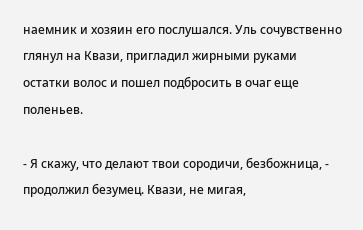наемник и хозяин его послушался. Уль сочувственно глянул на Квази, пригладил жирными руками остатки волос и пошел подбросить в очаг еще поленьев.

- Я скажу, что делают твои сородичи, безбожница, - продолжил безумец. Квази, не мигая,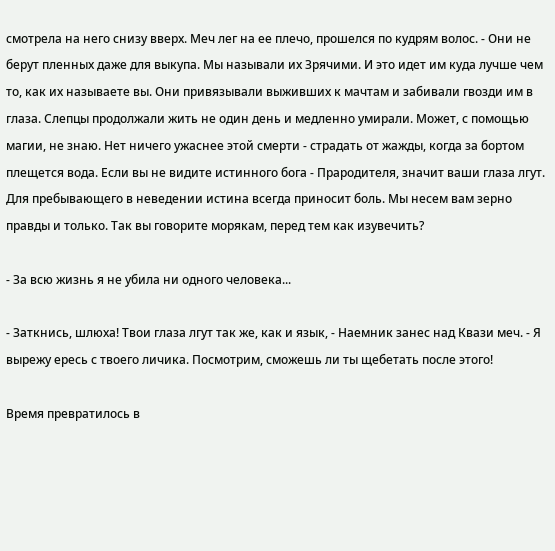смотрела на него снизу вверх. Меч лег на ее плечо, прошелся по кудрям волос. - Они не берут пленных даже для выкупа. Мы называли их Зрячими. И это идет им куда лучше чем то, как их называете вы. Они привязывали выживших к мачтам и забивали гвозди им в глаза. Слепцы продолжали жить не один день и медленно умирали. Может, с помощью магии, не знаю. Нет ничего ужаснее этой смерти - страдать от жажды, когда за бортом плещется вода. Если вы не видите истинного бога - Прародителя, значит ваши глаза лгут. Для пребывающего в неведении истина всегда приносит боль. Мы несем вам зерно правды и только. Так вы говорите морякам, перед тем как изувечить?

- За всю жизнь я не убила ни одного человека...

- Заткнись, шлюха! Твои глаза лгут так же, как и язык, - Наемник занес над Квази меч. - Я вырежу ересь с твоего личика. Посмотрим, сможешь ли ты щебетать после этого!

Время превратилось в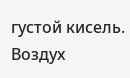густой кисель. Воздух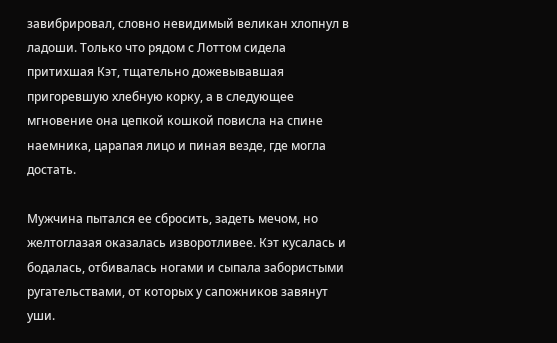завибрировал, словно невидимый великан хлопнул в ладоши. Только что рядом с Лоттом сидела притихшая Кэт, тщательно дожевывавшая пригоревшую хлебную корку, а в следующее мгновение она цепкой кошкой повисла на спине наемника, царапая лицо и пиная везде, где могла достать.

Мужчина пытался ее сбросить, задеть мечом, но желтоглазая оказалась изворотливее. Кэт кусалась и бодалась, отбивалась ногами и сыпала забористыми ругательствами, от которых у сапожников завянут уши.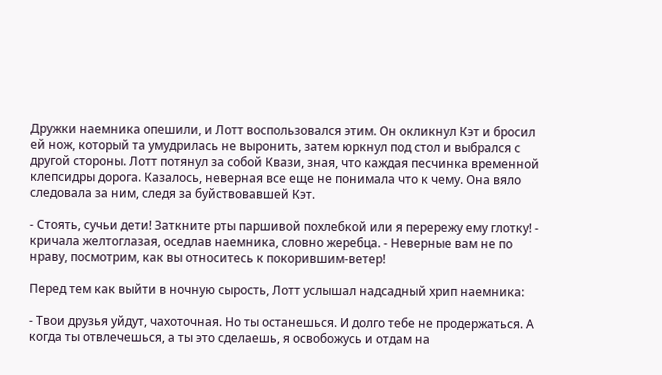Дружки наемника опешили, и Лотт воспользовался этим. Он окликнул Кэт и бросил ей нож, который та умудрилась не выронить, затем юркнул под стол и выбрался с другой стороны. Лотт потянул за собой Квази, зная, что каждая песчинка временной клепсидры дорога. Казалось, неверная все еще не понимала что к чему. Она вяло следовала за ним, следя за буйствовавшей Кэт.

- Стоять, сучьи дети! Заткните рты паршивой похлебкой или я перережу ему глотку! - кричала желтоглазая, оседлав наемника, словно жеребца. - Неверные вам не по нраву, посмотрим, как вы относитесь к покорившим-ветер!

Перед тем как выйти в ночную сырость, Лотт услышал надсадный хрип наемника:

- Твои друзья уйдут, чахоточная. Но ты останешься. И долго тебе не продержаться. А когда ты отвлечешься, а ты это сделаешь, я освобожусь и отдам на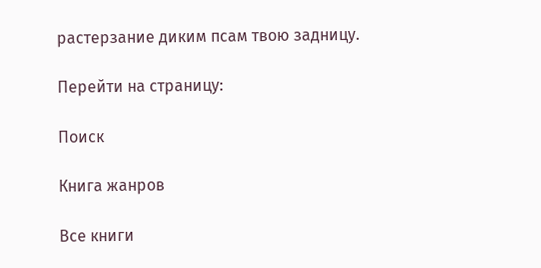растерзание диким псам твою задницу.

Перейти на страницу:

Поиск

Книга жанров

Все книги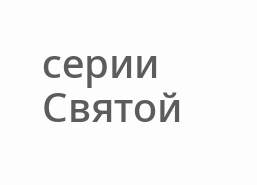серии Святой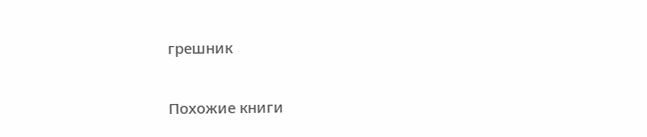грешник

Похожие книги